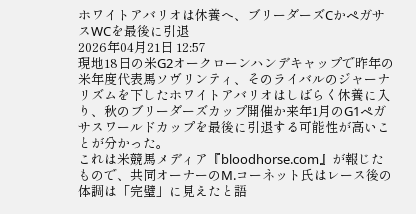ホワイトアバリオは休養へ、ブリーダーズCかペガサスWCを最後に引退
2026年04月21日 12:57
現地18日の米G2オークローンハンデキャップで昨年の米年度代表馬ソヴリンティ、そのライバルのジャーナリズムを下したホワイトアバリオはしばらく休養に入り、秋のブリーダーズカップ開催か来年1月のG1ペガサスワールドカップを最後に引退する可能性が高いことが分かった。
これは米競馬メディア『bloodhorse.com』が報じたもので、共同オーナーのM.コーネット氏はレース後の体調は「完璧」に見えたと語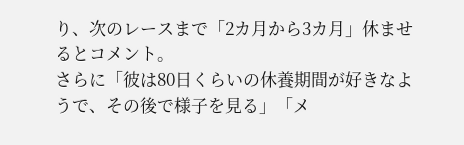り、次のレースまで「2カ月から3カ月」休ませるとコメント。
さらに「彼は80日くらいの休養期間が好きなようで、その後で様子を見る」「メ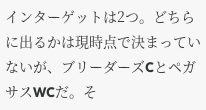インターゲットは2つ。どちらに出るかは現時点で決まっていないが、ブリーダーズCとペガサスWCだ。そ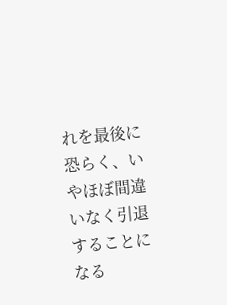れを最後に恐らく、いやほぼ間違いなく引退することになる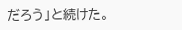だろう」と続けた。